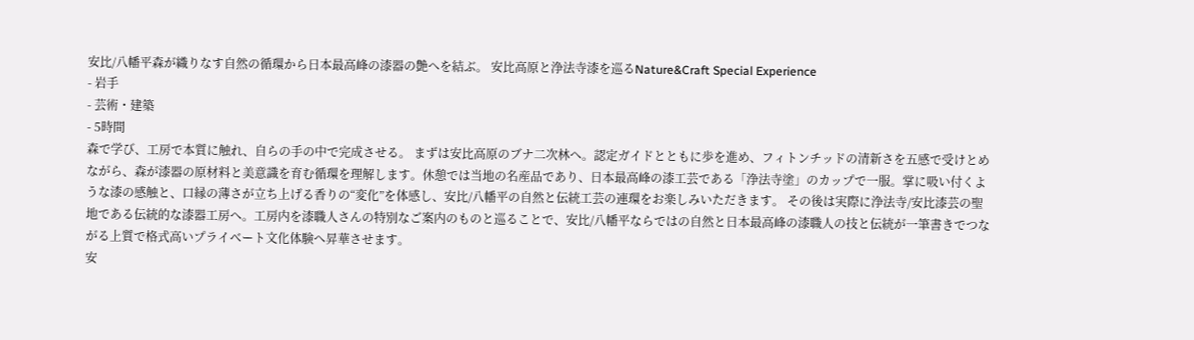安比/八幡平森が織りなす自然の循環から日本最高峰の漆器の艶へを結ぶ。 安比高原と浄法寺漆を巡るNature&Craft Special Experience
- 岩手
- 芸術・建築
- 5時間
森で学び、工房で本質に触れ、自らの手の中で完成させる。 まずは安比高原のブナ二次林へ。認定ガイドとともに歩を進め、フィトンチッドの清新さを五感で受けとめながら、森が漆器の原材料と美意識を育む循環を理解します。休憩では当地の名産品であり、日本最高峰の漆工芸である「浄法寺塗」のカップで一服。掌に吸い付くような漆の感触と、口縁の薄さが立ち上げる香りの“変化”を体感し、安比/八幡平の自然と伝統工芸の連環をお楽しみいただきます。 その後は実際に浄法寺/安比漆芸の聖地である伝統的な漆器工房へ。工房内を漆職人さんの特別なご案内のものと巡ることで、安比/八幡平ならではの自然と日本最高峰の漆職人の技と伝統が一筆書きでつながる上質で格式高いプライベート文化体験へ昇華させます。
安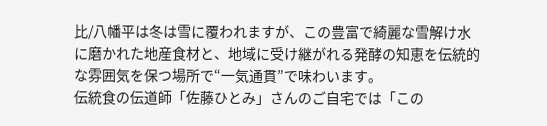比/八幡平は冬は雪に覆われますが、この豊富で綺麗な雪解け水に磨かれた地産食材と、地域に受け継がれる発酵の知恵を伝統的な雰囲気を保つ場所で“一気通貫”で味わいます。
伝統食の伝道師「佐藤ひとみ」さんのご自宅では「この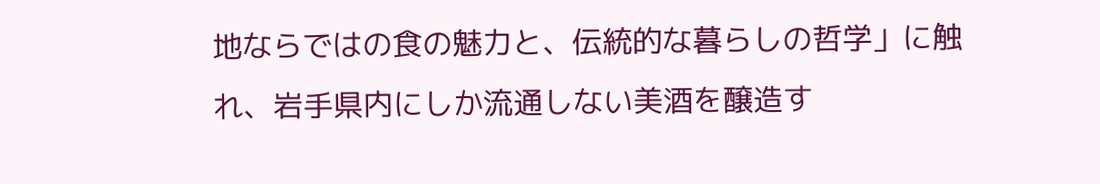地ならではの食の魅力と、伝統的な暮らしの哲学」に触れ、岩手県内にしか流通しない美酒を醸造す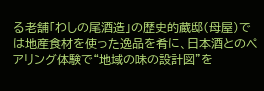る老舗「わしの尾酒造」の歴史的蔵邸(母屋)では地産食材を使った逸品を肴に、日本酒とのペアリング体験で“地域の味の設計図”を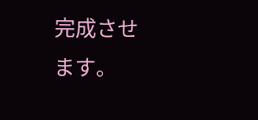完成させます。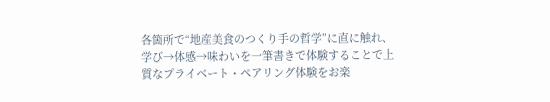各箇所で“地産美食のつくり手の哲学”に直に触れ、学び→体感→味わいを一筆書きで体験することで上質なプライベート・ペアリング体験をお楽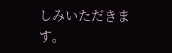しみいただきます。